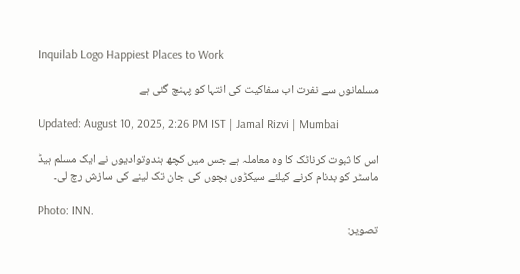Inquilab Logo Happiest Places to Work

مسلمانوں سے نفرت اب سفاکیت کی انتہا کو پہنچ گئی ہے

Updated: August 10, 2025, 2:26 PM IST | Jamal Rizvi | Mumbai

اس کا ثبوت کرناٹک کا وہ معاملہ ہے جس میں کچھ ہندوتوادیوں نے ایک مسلم ہیڈ ماسٹر کو بدنام کرنے کیلئے سیکڑوں بچوں کی جان تک لینے کی سازش رچ لی۔

Photo: INN.
تصویر: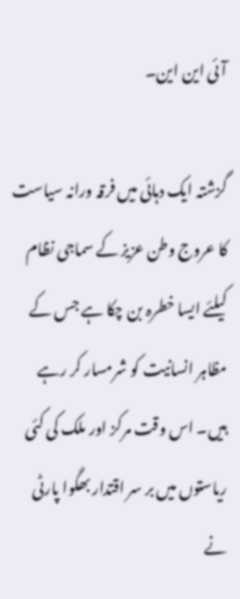آئی این این۔

گزشتہ ایک دہائی میں فرقہ ورانہ سیاست کا عروج وطن عزیز کے سماجی نظام کیلئے ایسا خطرہ بن چکا ہے جس کے مظاہر انسانیت کو شرمسار کر رہے ہیں۔ اس وقت مرکز اور ملک کی کئی ریاستوں میں بر سر اقتدار بھگوا پارٹی نے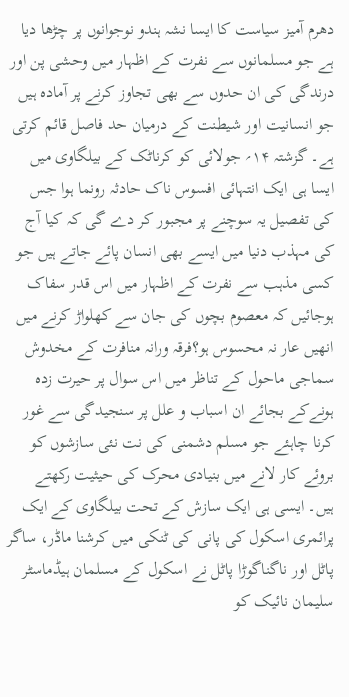دھرم آمیز سیاست کا ایسا نشہ ہندو نوجوانوں پر چڑھا دیا ہے جو مسلمانوں سے نفرت کے اظہار میں وحشی پن اور درندگی کی ان حدوں سے بھی تجاوز کرنے پر آمادہ ہیں جو انسانیت اور شیطنت کے درمیان حد فاصل قائم کرتی ہے۔ گزشتہ ۱۴؍ جولائی کو کرناٹک کے بیلگاوی میں ایسا ہی ایک انتہائی افسوس ناک حادثہ رونما ہوا جس کی تفصیل یہ سوچنے پر مجبور کر دے گی کہ کیا آج کی مہذب دنیا میں ایسے بھی انسان پائے جاتے ہیں جو کسی مذہب سے نفرت کے اظہار میں اس قدر سفاک ہوجائیں کہ معصوم بچوں کی جان سے کھلواڑ کرنے میں انھیں عار نہ محسوس ہو؟فرقہ ورانہ منافرت کے مخدوش سماجی ماحول کے تناظر میں اس سوال پر حیرت زدہ ہونےکے بجائے ان اسباب و علل پر سنجیدگی سے غور کرنا چاہئے جو مسلم دشمنی کی نت نئی سازشوں کو بروئے کار لانے میں بنیادی محرک کی حیثیت رکھتے ہیں۔ ایسی ہی ایک سازش کے تحت بیلگاوی کے ایک پرائمری اسکول کی پانی کی ٹنکی میں کرشنا ماڈر، ساگر پاٹل اور ناگناگوڑا پاٹل نے اسکول کے مسلمان ہیڈماسٹر سلیمان نائیک کو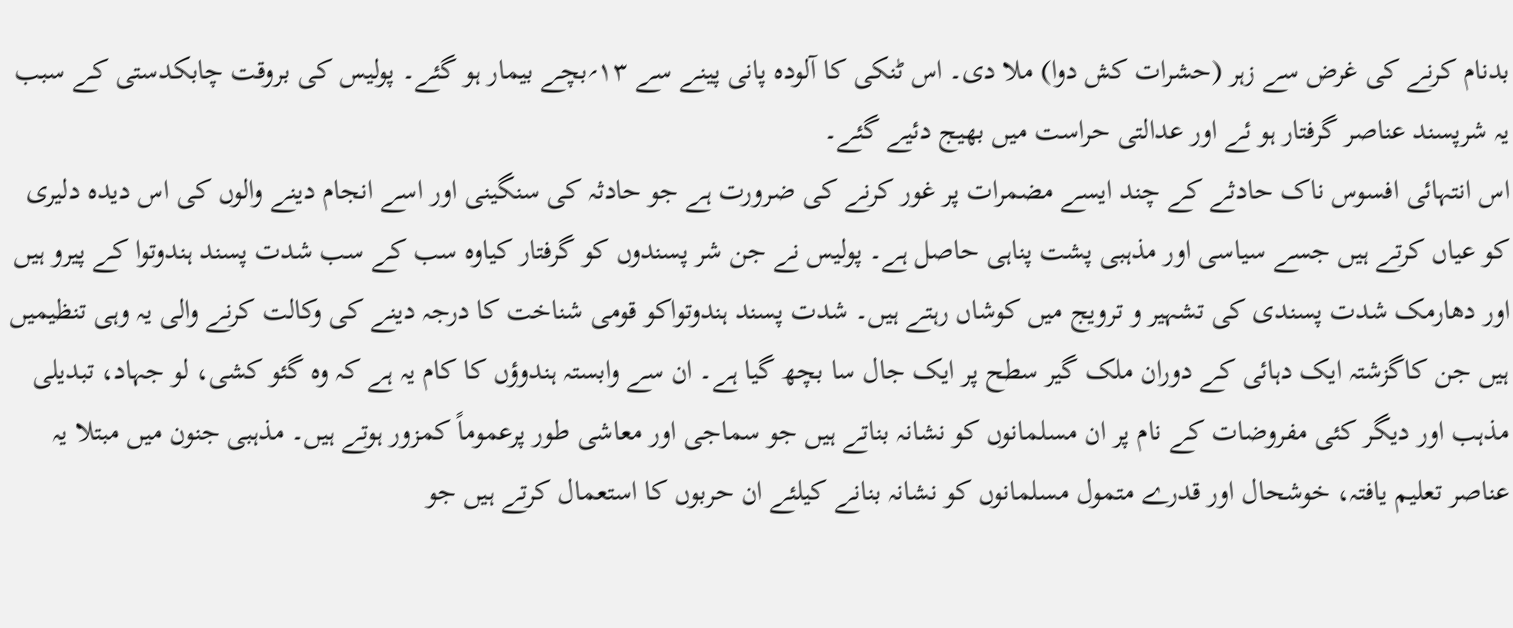بدنام کرنے کی غرض سے زہر (حشرات کش دوا) ملا دی۔ اس ٹنکی کا آلودہ پانی پینے سے ۱۳؍بچے بیمار ہو گئے۔ پولیس کی بروقت چابکدستی کے سبب یہ شرپسند عناصر گرفتار ہو ئے اور عدالتی حراست میں بھیج دئیے گئے۔
اس انتہائی افسوس ناک حادثے کے چند ایسے مضمرات پر غور کرنے کی ضرورت ہے جو حادثہ کی سنگینی اور اسے انجام دینے والوں کی اس دیدہ دلیری کو عیاں کرتے ہیں جسے سیاسی اور مذہبی پشت پناہی حاصل ہے۔ پولیس نے جن شر پسندوں کو گرفتار کیاوہ سب کے سب شدت پسند ہندوتوا کے پیرو ہیں اور دھارمک شدت پسندی کی تشہیر و ترویج میں کوشاں رہتے ہیں۔ شدت پسند ہندوتواکو قومی شناخت کا درجہ دینے کی وکالت کرنے والی یہ وہی تنظیمیں ہیں جن کاگزشتہ ایک دہائی کے دوران ملک گیر سطح پر ایک جال سا بچھ گیا ہے۔ ان سے وابستہ ہندوؤں کا کام یہ ہے کہ وہ گئو کشی، لو جہاد، تبدیلی مذہب اور دیگر کئی مفروضات کے نام پر ان مسلمانوں کو نشانہ بناتے ہیں جو سماجی اور معاشی طور پرعموماً کمزور ہوتے ہیں۔ مذہبی جنون میں مبتلا یہ عناصر تعلیم یافتہ، خوشحال اور قدرے متمول مسلمانوں کو نشانہ بنانے کیلئے ان حربوں کا استعمال کرتے ہیں جو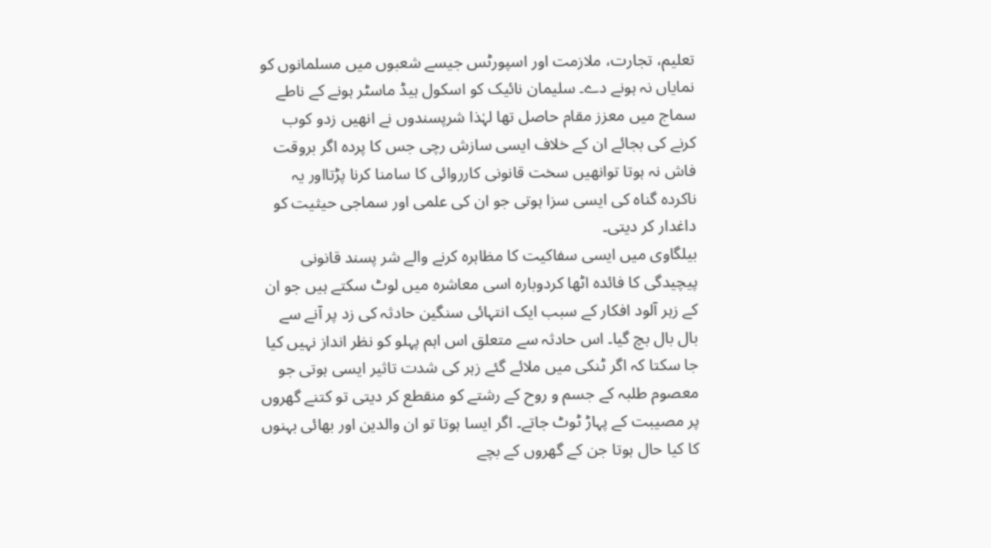تعلیم، تجارت، ملازمت اور اسپورٹس جیسے شعبوں میں مسلمانوں کو نمایاں نہ ہونے دے۔ سلیمان نائیک کو اسکول ہیڈ ماسٹر ہونے کے ناطے سماج میں معزز مقام حاصل تھا لہٰذا شرپسندوں نے انھیں زدو کوب کرنے کی بجائے ان کے خلاف ایسی سازش رچی جس کا پردہ اگر بروقت فاش نہ ہوتا توانھیں سخت قانونی کارروائی کا سامنا کرنا پڑتااور یہ ناکردہ گناہ کی ایسی سزا ہوتی جو ان کی علمی اور سماجی حیثیت کو داغدار کر دیتی۔
بیلگاوی میں ایسی سفاکیت کا مظاہرہ کرنے والے شر پسند قانونی پیچیدگی کا فائدہ اٹھا کردوبارہ اسی معاشرہ میں لوٹ سکتے ہیں جو ان کے زہر آلود افکار کے سبب ایک انتہائی سنگین حادثہ کی زد پر آنے سے بال بال بچ گیا۔ اس حادثہ سے متعلق اس اہم پہلو کو نظر انداز نہیں کیا جا سکتا کہ اگر ٹنکی میں ملائے گئے زہر کی شدت تاثیر ایسی ہوتی جو معصوم طلبہ کے جسم و روح کے رشتے کو منقطع کر دیتی تو کتنے گھروں پر مصیبت کے پہاڑ ٹوٹ جاتے۔ اگر ایسا ہوتا تو ان والدین اور بھائی بہنوں کا کیا حال ہوتا جن کے گھروں کے بچے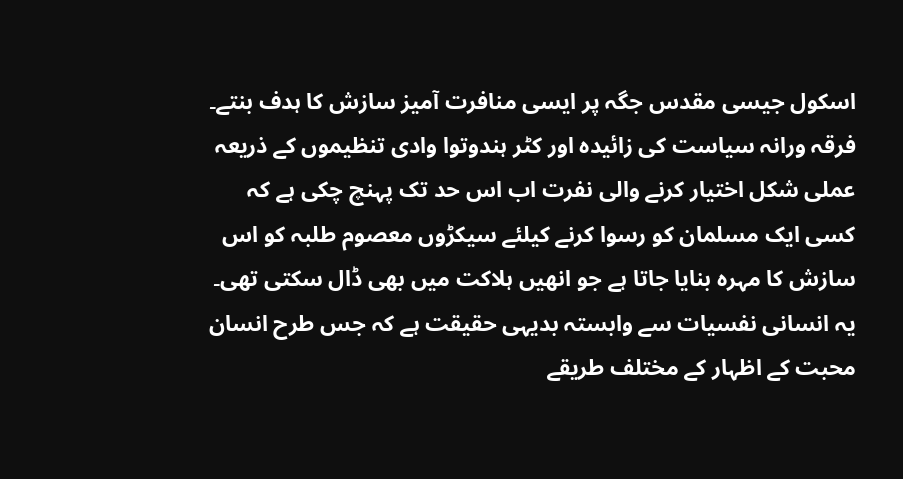اسکول جیسی مقدس جگہ پر ایسی منافرت آمیز سازش کا ہدف بنتے۔ فرقہ ورانہ سیاست کی زائیدہ اور کٹر ہندوتوا وادی تنظیموں کے ذریعہ عملی شکل اختیار کرنے والی نفرت اب اس حد تک پہنچ چکی ہے کہ کسی ایک مسلمان کو رسوا کرنے کیلئے سیکڑوں معصوم طلبہ کو اس سازش کا مہرہ بنایا جاتا ہے جو انھیں ہلاکت میں بھی ڈال سکتی تھی۔
یہ انسانی نفسیات سے وابستہ بدیہی حقیقت ہے کہ جس طرح انسان محبت کے اظہار کے مختلف طریقے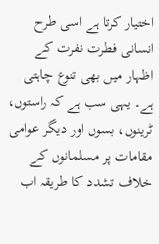اختیار کرتا ہے اسی طرح انسانی فطرت نفرت کے اظہار میں بھی تنوع چاہتی ہے۔ یہی سب ہے کہ راستوں، ٹرینوں، بسوں اور دیگر عوامی مقامات پر مسلمانوں کے خلاف تشدد کا طریقہ اب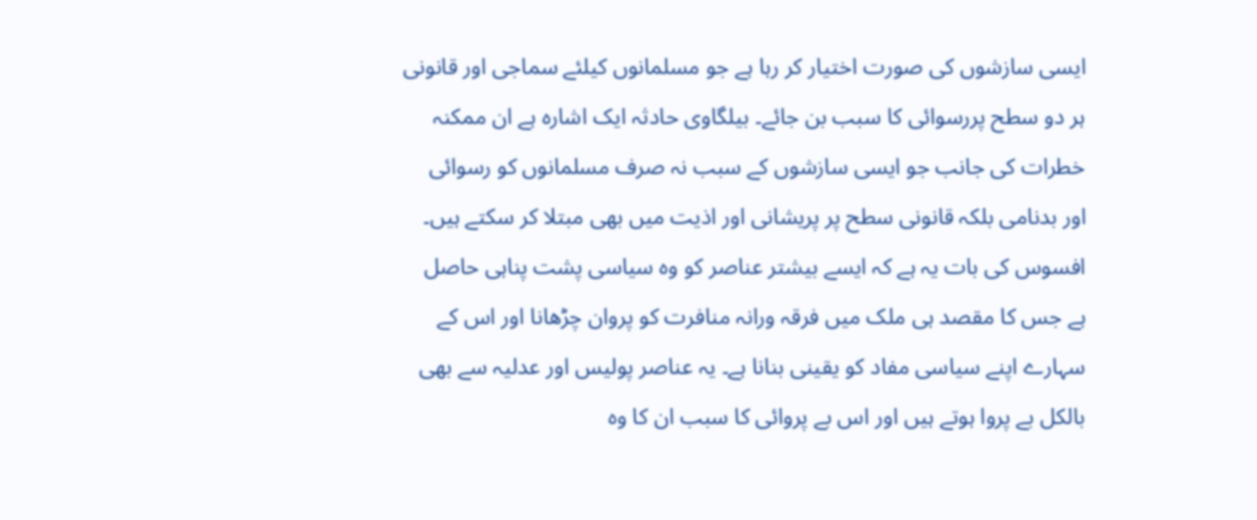ایسی سازشوں کی صورت اختیار کر رہا ہے جو مسلمانوں کیلئے سماجی اور قانونی ہر دو سطح پررسوائی کا سبب بن جائے۔ بیلگاوی حادثہ ایک اشارہ ہے ان ممکنہ خطرات کی جانب جو ایسی سازشوں کے سبب نہ صرف مسلمانوں کو رسوائی اور بدنامی بلکہ قانونی سطح پر پریشانی اور اذیت میں بھی مبتلا کر سکتے ہیں۔ افسوس کی بات یہ ہے کہ ایسے بیشتر عناصر کو وہ سیاسی پشت پناہی حاصل ہے جس کا مقصد ہی ملک میں فرقہ ورانہ منافرت کو پروان چڑھانا اور اس کے سہارے اپنے سیاسی مفاد کو یقینی بنانا ہے۔ یہ عناصر پولیس اور عدلیہ سے بھی بالکل بے پروا ہوتے ہیں اور اس بے پروائی کا سبب ان کا وہ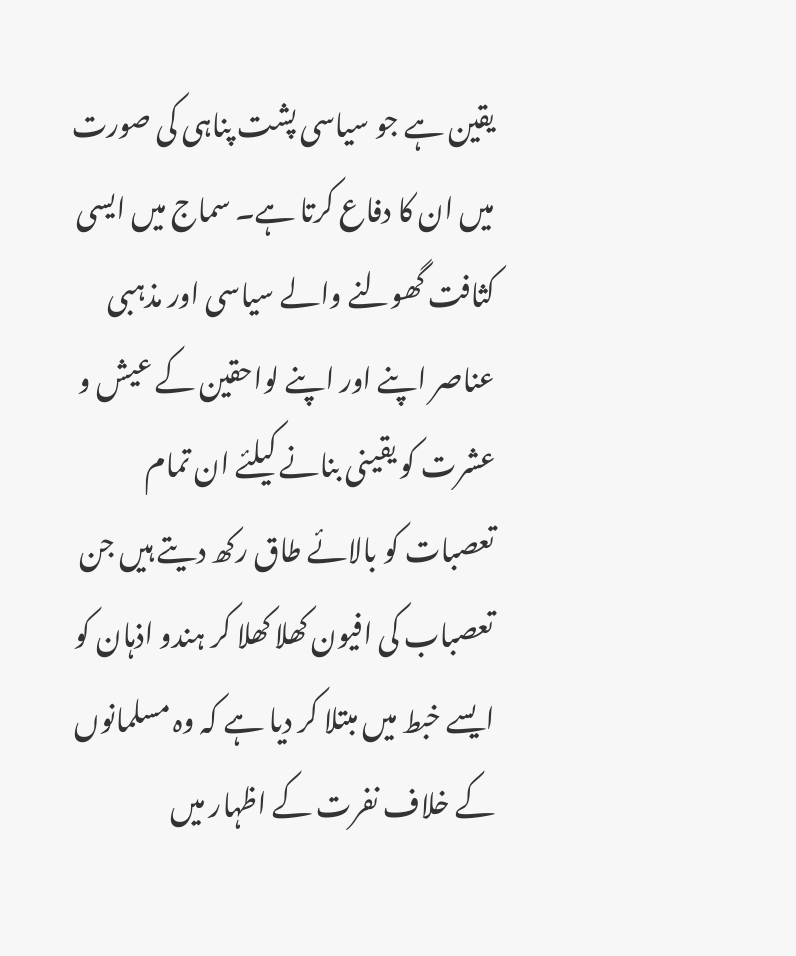یقین ہے جو سیاسی پشت پناہی کی صورت میں ان کا دفاع کرتا ہے۔ سماج میں ایسی کثافت گھولنے والے سیاسی اور مذہبی عناصر اپنے اور اپنے لواحقین کے عیش و عشرت کو یقینی بنانے کیلئے ان تمام تعصبات کو بالائے طاق رکھ دیتے ہیں جن تعصباب کی افیون کھلا کھلا کر ہندو اذہان کو ایسے خبط میں مبتلا کر دیا ہے کہ وہ مسلمانوں کے خلاف نفرت کے اظہار میں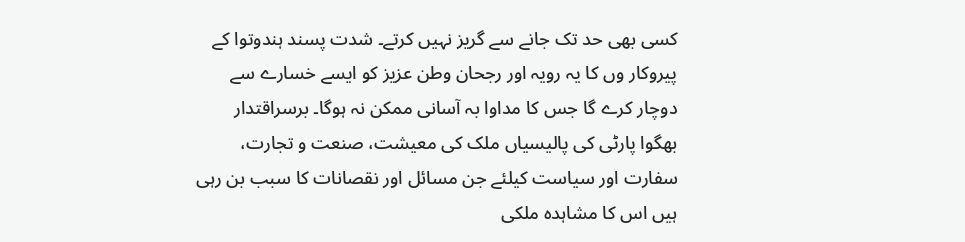کسی بھی حد تک جانے سے گریز نہیں کرتے۔ شدت پسند ہندوتوا کے پیروکار وں کا یہ رویہ اور رجحان وطن عزیز کو ایسے خسارے سے دوچار کرے گا جس کا مداوا بہ آسانی ممکن نہ ہوگا۔ برسراقتدار بھگوا پارٹی کی پالیسیاں ملک کی معیشت، صنعت و تجارت، سفارت اور سیاست کیلئے جن مسائل اور نقصانات کا سبب بن رہی ہیں اس کا مشاہدہ ملکی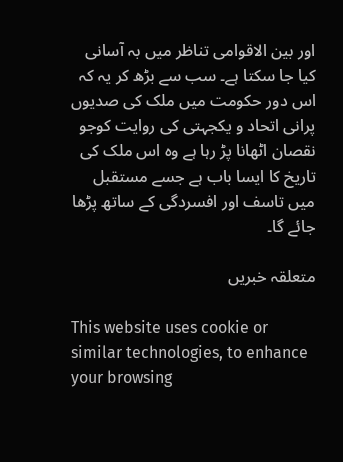اور بین الاقوامی تناظر میں بہ آسانی کیا جا سکتا ہے۔ سب سے بڑھ کر یہ کہ اس دور حکومت میں ملک کی صدیوں پرانی اتحاد و یکجہتی کی روایت کوجو نقصان اٹھانا پڑ رہا ہے وہ اس ملک کی تاریخ کا ایسا باب ہے جسے مستقبل میں تاسف اور افسردگی کے ساتھ پڑھا جائے گا۔

متعلقہ خبریں

This website uses cookie or similar technologies, to enhance your browsing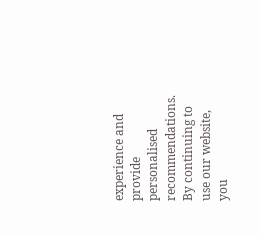experience and provide personalised recommendations. By continuing to use our website, you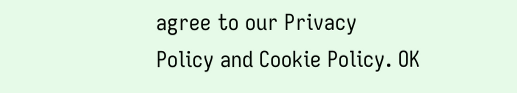agree to our Privacy Policy and Cookie Policy. OK